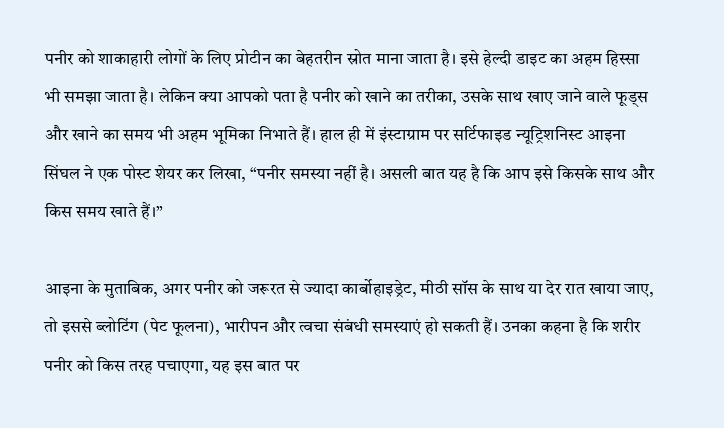पनीर को शाकाहारी लोगों के लिए प्रोटीन का बेहतरीन स्रोत माना जाता है। इसे हेल्दी डाइट का अहम हिस्सा भी समझा जाता है। लेकिन क्या आपको पता है पनीर को खाने का तरीका, उसके साथ खाए जाने वाले फूड्स और खाने का समय भी अहम भूमिका निभाते हैं। हाल ही में इंस्टाग्राम पर सर्टिफाइड न्यूट्रिशनिस्ट आइना सिंघल ने एक पोस्ट शेयर कर लिखा, “पनीर समस्या नहीं है। असली बात यह है कि आप इसे किसके साथ और किस समय खाते हैं।”

आइना के मुताबिक, अगर पनीर को जरूरत से ज्यादा कार्बोहाइड्रेट, मीठी सॉस के साथ या देर रात खाया जाए, तो इससे ब्लोटिंग (पेट फूलना), भारीपन और त्वचा संबंधी समस्याएं हो सकती हैं। उनका कहना है कि शरीर पनीर को किस तरह पचाएगा, यह इस बात पर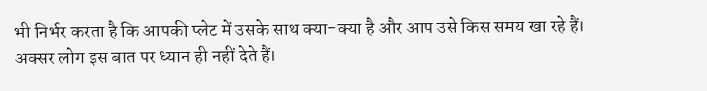भी निर्भर करता है कि आपकी प्लेट में उसके साथ क्या-क्या है और आप उसे किस समय खा रहे हैं। अक्सर लोग इस बात पर ध्यान ही नहीं देते हैं।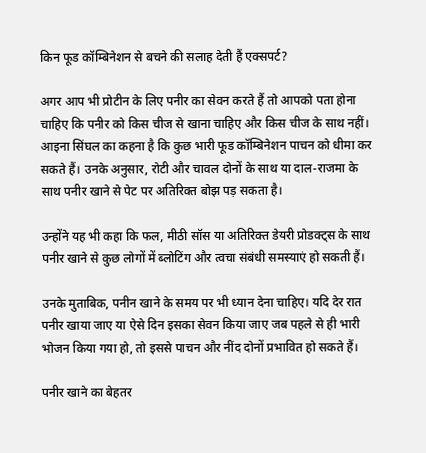किन फूड कॉम्बिनेशन से बचने की सलाह देती हैं एक्सपर्ट?

अगर आप भी प्रोटीन के लिए पनीर का सेवन करते हैं तो आपको पता होना चाहिए कि पनीर को किस चीज से खाना चाहिए और किस चीज के साथ नहीं। आइना सिंघल का कहना है कि कुछ भारी फूड कॉम्बिनेशन पाचन को धीमा कर सकते हैं। उनके अनुसार, रोटी और चावल दोनों के साथ या दाल-राजमा के साथ पनीर खाने से पेट पर अतिरिक्त बोझ पड़ सकता है।

उन्होंने यह भी कहा कि फल, मीठी सॉस या अतिरिक्त डेयरी प्रोडक्ट्स के साथ पनीर खाने से कुछ लोगों में ब्लोटिंग और त्वचा संबंधी समस्याएं हो सकती हैं।

उनके मुताबिक, पनीन खाने के समय पर भी ध्यान देना चाहिए। यदि देर रात पनीर खाया जाए या ऐसे दिन इसका सेवन किया जाए जब पहले से ही भारी भोजन किया गया हो, तो इससे पाचन और नींद दोनों प्रभावित हो सकते हैं।

पनीर खाने का बेहतर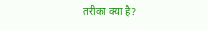तरीका क्या है?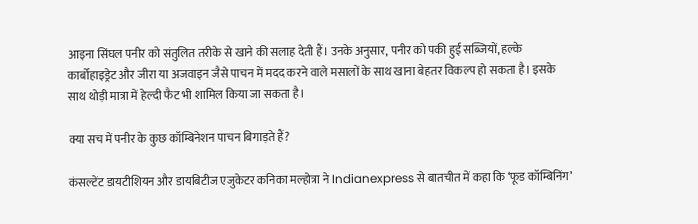आइना सिंघल पनीर को संतुलित तरीके से खाने की सलाह देती हैं। उनके अनुसार, पनीर को पकी हुई सब्जियों, हल्के कार्बोहाइड्रेट और जीरा या अजवाइन जैसे पाचन में मदद करने वाले मसालों के साथ खाना बेहतर विकल्प हो सकता है। इसके साथ थोड़ी मात्रा में हेल्दी फैट भी शामिल किया जा सकता है।

क्या सच में पनीर के कुछ कॉम्बिनेशन पाचन बिगाड़ते हैं?

कंसल्टेंट डायटीशियन और डायबिटीज एजुकेटर कनिका मल्होत्रा ने Indianexpress से बातचीत में कहा कि ‘फूड कॉम्बिनिंग’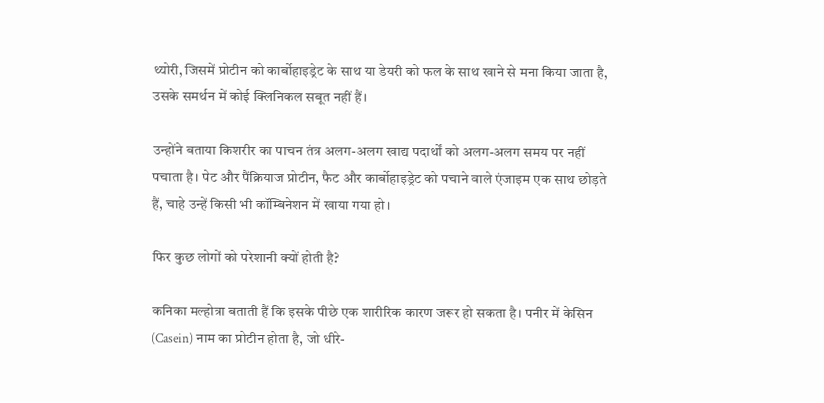थ्योरी, जिसमें प्रोटीन को कार्बोहाइड्रेट के साथ या डेयरी को फल के साथ खाने से मना किया जाता है, उसके समर्थन में कोई क्लिनिकल सबूत नहीं हैं।

उन्होंने बताया किशरीर का पाचन तंत्र अलग-अलग खाद्य पदार्थों को अलग-अलग समय पर नहीं पचाता है। पेट और पैंक्रियाज प्रोटीन, फैट और कार्बोहाइड्रेट को पचाने वाले एंजाइम एक साथ छोड़ते हैं, चाहे उन्हें किसी भी कॉम्बिनेशन में खाया गया हो।

फिर कुछ लोगों को परेशानी क्यों होती है?

कनिका मल्होत्रा बताती हैं कि इसके पीछे एक शारीरिक कारण जरूर हो सकता है। पनीर में केसिन (Casein) नाम का प्रोटीन होता है, जो धीरे-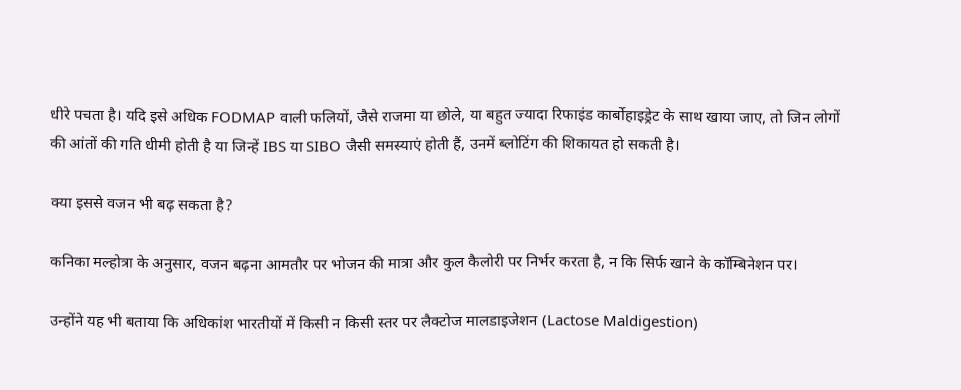धीरे पचता है। यदि इसे अधिक FODMAP वाली फलियों, जैसे राजमा या छोले, या बहुत ज्यादा रिफाइंड कार्बोहाइड्रेट के साथ खाया जाए, तो जिन लोगों की आंतों की गति धीमी होती है या जिन्हें IBS या SIBO जैसी समस्याएं होती हैं, उनमें ब्लोटिंग की शिकायत हो सकती है।

क्या इससे वजन भी बढ़ सकता है?

कनिका मल्होत्रा के अनुसार, वजन बढ़ना आमतौर पर भोजन की मात्रा और कुल कैलोरी पर निर्भर करता है, न कि सिर्फ खाने के कॉम्बिनेशन पर।

उन्होंने यह भी बताया कि अधिकांश भारतीयों में किसी न किसी स्तर पर लैक्टोज मालडाइजेशन (Lactose Maldigestion)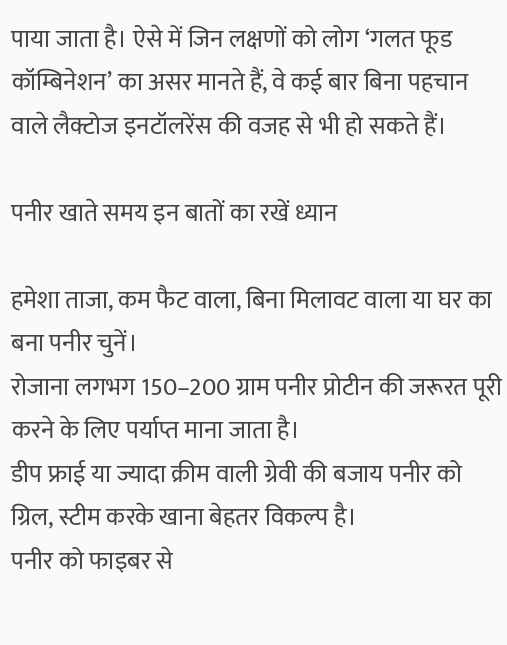पाया जाता है। ऐसे में जिन लक्षणों को लोग ‘गलत फूड कॉम्बिनेशन’ का असर मानते हैं, वे कई बार बिना पहचान वाले लैक्टोज इनटॉलरेंस की वजह से भी हो सकते हैं।

पनीर खाते समय इन बातों का रखें ध्यान

हमेशा ताजा, कम फैट वाला, बिना मिलावट वाला या घर का बना पनीर चुनें।
रोजाना लगभग 150–200 ग्राम पनीर प्रोटीन की जरूरत पूरी करने के लिए पर्याप्त माना जाता है।
डीप फ्राई या ज्यादा क्रीम वाली ग्रेवी की बजाय पनीर को ग्रिल, स्टीम करके खाना बेहतर विकल्प है।
पनीर को फाइबर से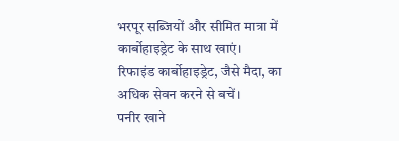भरपूर सब्जियों और सीमित मात्रा में कार्बोहाइड्रेट के साथ खाएं।
रिफाइंड कार्बोहाइड्रेट, जैसे मैदा, का अधिक सेवन करने से बचें।
पनीर खाने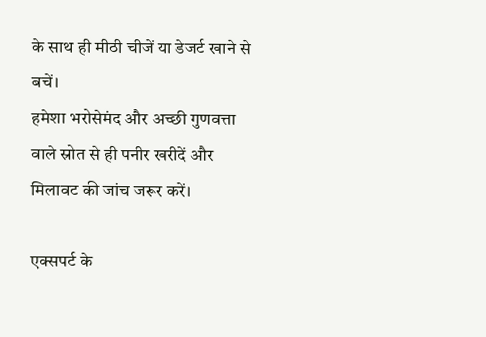के साथ ही मीठी चीजें या डेजर्ट खाने से बचें।
हमेशा भरोसेमंद और अच्छी गुणवत्ता वाले स्रोत से ही पनीर खरीदें और मिलावट की जांच जरूर करें।

एक्सपर्ट के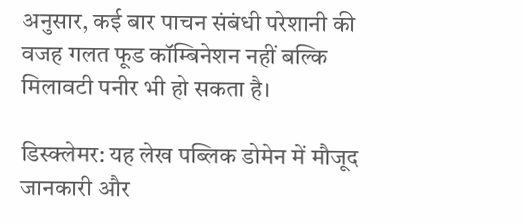अनुसार, कई बार पाचन संबंधी परेशानी की वजह गलत फूड कॉम्बिनेशन नहीं बल्कि मिलावटी पनीर भी हो सकता है।

डिस्क्लेमर: यह लेख पब्लिक डोमेन में मौजूद जानकारी और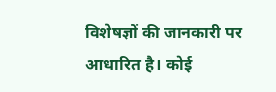विशेषज्ञों की जानकारी पर आधारित है। कोई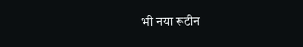भी नया रूटीन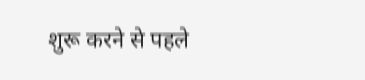शुरू करने से पहले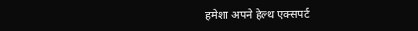हमेशा अपने हेल्थ एक्सपर्ट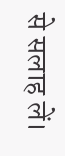से सलाह लें।